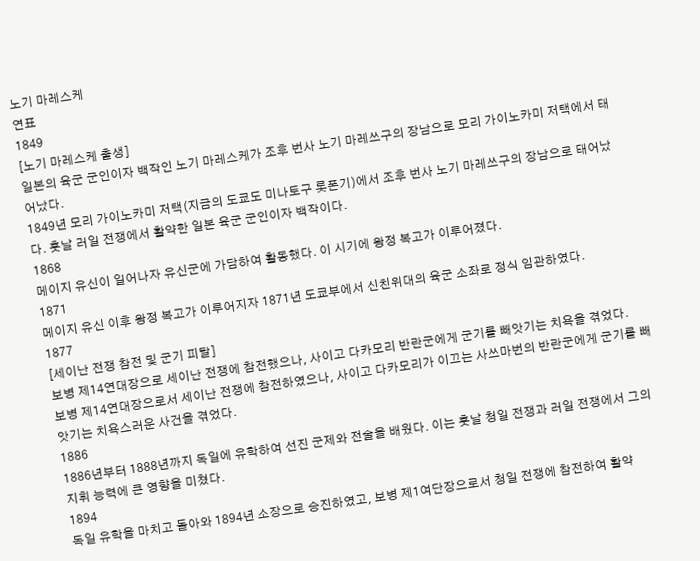노기 마레스케
연표
1849
[노기 마레스케 출생]
일본의 육군 군인이자 백작인 노기 마레스케가 조후 번사 노기 마레쓰구의 장남으로 모리 가이노카미 저택에서 태어났다.
1849년 모리 가이노카미 저택(지금의 도쿄도 미나토구 롯폰기)에서 조후 번사 노기 마레쓰구의 장남으로 태어났다. 훗날 러일 전쟁에서 활약한 일본 육군 군인이자 백작이다.
1868
메이지 유신이 일어나자 유신군에 가담하여 활동했다. 이 시기에 왕정 복고가 이루어졌다.
1871
메이지 유신 이후 왕정 복고가 이루어지자 1871년 도쿄부에서 신친위대의 육군 소좌로 정식 임관하였다.
1877
[세이난 전쟁 참전 및 군기 피탈]
보병 제14연대장으로 세이난 전쟁에 참전했으나, 사이고 다카모리 반란군에게 군기를 빼앗기는 치욕을 겪었다.
보병 제14연대장으로서 세이난 전쟁에 참전하였으나, 사이고 다카모리가 이끄는 사쓰마번의 반란군에게 군기를 빼앗기는 치욕스러운 사건을 겪었다.
1886
1886년부터 1888년까지 독일에 유학하여 선진 군제와 전술을 배웠다. 이는 훗날 청일 전쟁과 러일 전쟁에서 그의 지휘 능력에 큰 영향을 미쳤다.
1894
독일 유학을 마치고 돌아와 1894년 소장으로 승진하였고, 보병 제1여단장으로서 청일 전쟁에 참전하여 활약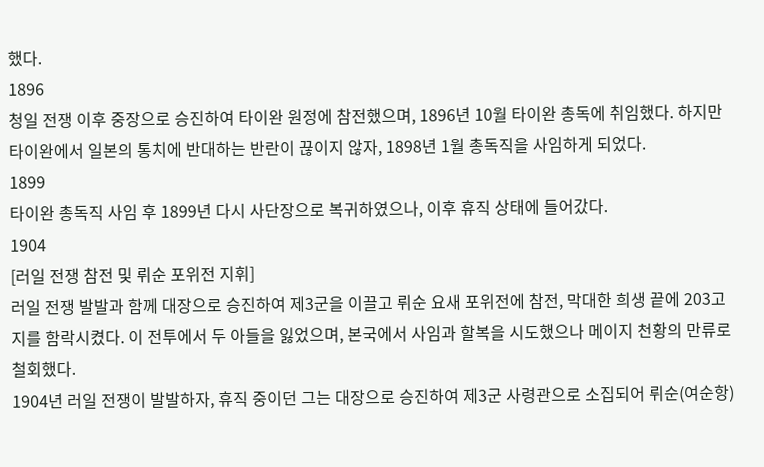했다.
1896
청일 전쟁 이후 중장으로 승진하여 타이완 원정에 참전했으며, 1896년 10월 타이완 총독에 취임했다. 하지만 타이완에서 일본의 통치에 반대하는 반란이 끊이지 않자, 1898년 1월 총독직을 사임하게 되었다.
1899
타이완 총독직 사임 후 1899년 다시 사단장으로 복귀하였으나, 이후 휴직 상태에 들어갔다.
1904
[러일 전쟁 참전 및 뤼순 포위전 지휘]
러일 전쟁 발발과 함께 대장으로 승진하여 제3군을 이끌고 뤼순 요새 포위전에 참전, 막대한 희생 끝에 203고지를 함락시켰다. 이 전투에서 두 아들을 잃었으며, 본국에서 사임과 할복을 시도했으나 메이지 천황의 만류로 철회했다.
1904년 러일 전쟁이 발발하자, 휴직 중이던 그는 대장으로 승진하여 제3군 사령관으로 소집되어 뤼순(여순항)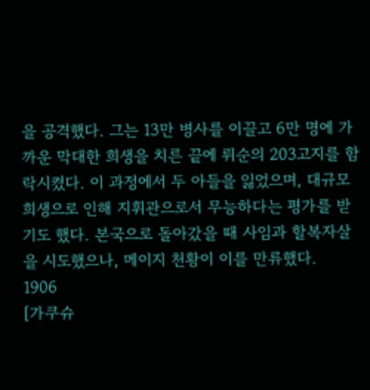을 공격했다. 그는 13만 병사를 이끌고 6만 명에 가까운 막대한 희생을 치른 끝에 뤼순의 203고지를 함락시켰다. 이 과정에서 두 아들을 잃었으며, 대규모 희생으로 인해 지휘관으로서 무능하다는 평가를 받기도 했다. 본국으로 돌아갔을 때 사임과 할복자살을 시도했으나, 메이지 천황이 이를 만류했다.
1906
[가쿠슈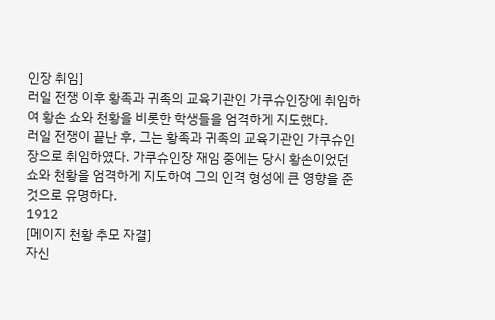인장 취임]
러일 전쟁 이후 황족과 귀족의 교육기관인 가쿠슈인장에 취임하여 황손 쇼와 천황을 비롯한 학생들을 엄격하게 지도했다.
러일 전쟁이 끝난 후, 그는 황족과 귀족의 교육기관인 가쿠슈인장으로 취임하였다. 가쿠슈인장 재임 중에는 당시 황손이었던 쇼와 천황을 엄격하게 지도하여 그의 인격 형성에 큰 영향을 준 것으로 유명하다.
1912
[메이지 천황 추모 자결]
자신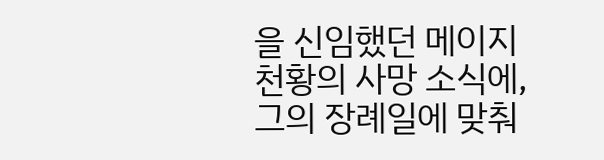을 신임했던 메이지 천황의 사망 소식에, 그의 장례일에 맞춰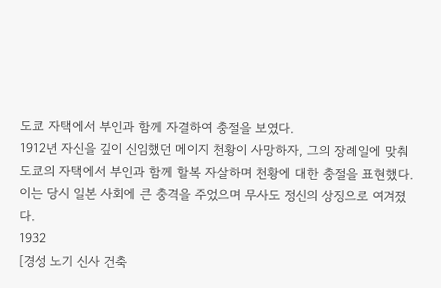도쿄 자택에서 부인과 함께 자결하여 충절을 보였다.
1912년 자신을 깊이 신임했던 메이지 천황이 사망하자, 그의 장례일에 맞춰 도쿄의 자택에서 부인과 함께 할복 자살하며 천황에 대한 충절을 표현했다. 이는 당시 일본 사회에 큰 충격을 주었으며 무사도 정신의 상징으로 여겨졌다.
1932
[경성 노기 신사 건축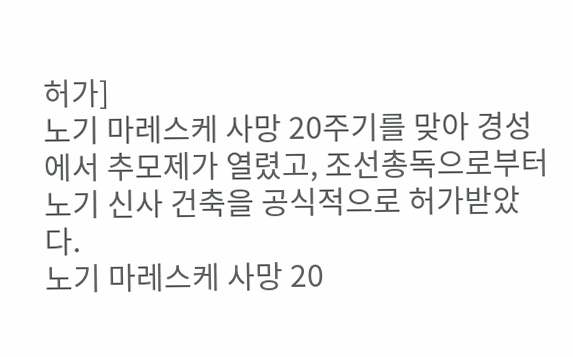허가]
노기 마레스케 사망 20주기를 맞아 경성에서 추모제가 열렸고, 조선총독으로부터 노기 신사 건축을 공식적으로 허가받았다.
노기 마레스케 사망 20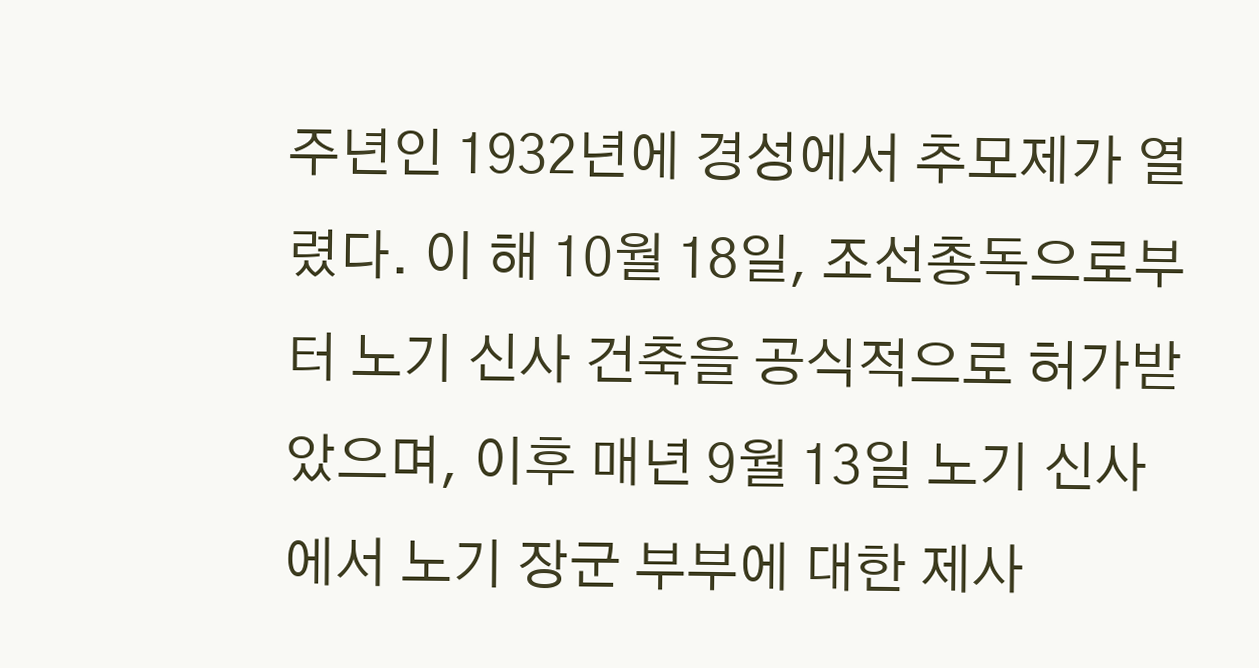주년인 1932년에 경성에서 추모제가 열렸다. 이 해 10월 18일, 조선총독으로부터 노기 신사 건축을 공식적으로 허가받았으며, 이후 매년 9월 13일 노기 신사에서 노기 장군 부부에 대한 제사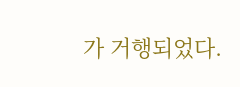가 거행되었다.